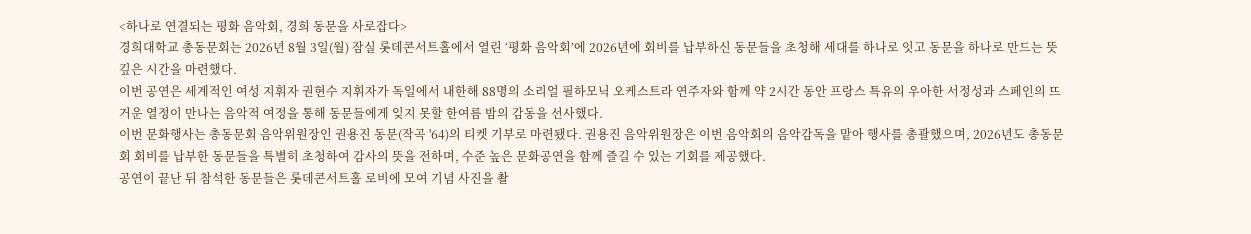<하나로 연결되는 평화 음악회, 경희 동문을 사로잡다>
경희대학교 총동문회는 2026년 8월 3일(월) 잠실 롯데콘서트홀에서 열린 ‘평화 음악회’에 2026년에 회비를 납부하신 동문들을 초청해 세대를 하나로 잇고 동문을 하나로 만드는 뜻 깊은 시간을 마련했다.
이번 공연은 세계적인 여성 지휘자 권현수 지휘자가 독일에서 내한해 88명의 소리얼 필하모닉 오케스트라 연주자와 함께 약 2시간 동안 프랑스 특유의 우아한 서정성과 스페인의 뜨거운 열정이 만나는 음악적 여정을 통해 동문들에게 잊지 못할 한여름 밤의 감동을 선사했다.
이번 문화행사는 총동문회 음악위원장인 권용진 동문(작곡 '64)의 티켓 기부로 마련됐다. 권용진 음악위원장은 이번 음악회의 음악감독을 맡아 행사를 총괄했으며, 2026년도 총동문회 회비를 납부한 동문들을 특별히 초청하여 감사의 뜻을 전하며, 수준 높은 문화공연을 함께 즐길 수 있는 기회를 제공했다.
공연이 끝난 뒤 참석한 동문들은 롯데콘서트홀 로비에 모여 기념 사진을 촬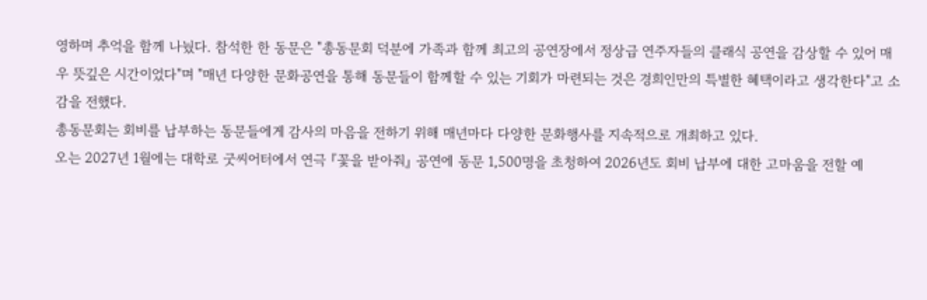영하며 추억을 함께 나눴다. 참석한 한 동문은 "총동문회 덕분에 가족과 함께 최고의 공연장에서 정상급 연주자들의 클래식 공연을 감상할 수 있어 매우 뜻깊은 시간이었다"며 "매년 다양한 문화공연을 통해 동문들이 함께할 수 있는 기회가 마련되는 것은 경희인만의 특별한 혜택이라고 생각한다"고 소감을 전했다.
총동문회는 회비를 납부하는 동문들에게 감사의 마음을 전하기 위해 매년마다 다양한 문화행사를 지속적으로 개최하고 있다.
오는 2027년 1월에는 대학로 굿씨어터에서 연극 『꽃을 받아줘』 공연에 동문 1,500명을 초청하여 2026년도 회비 납부에 대한 고마움을 전할 예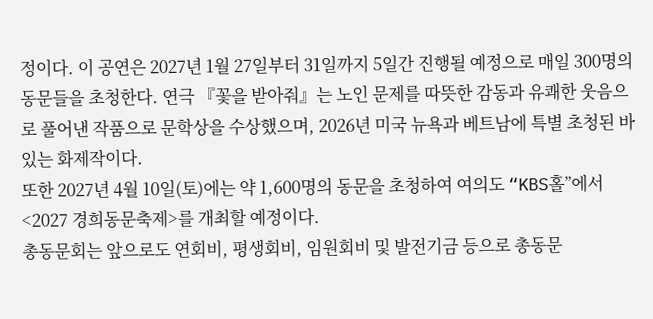정이다. 이 공연은 2027년 1월 27일부터 31일까지 5일간 진행될 예정으로 매일 300명의 동문들을 초청한다. 연극 『꽃을 받아줘』는 노인 문제를 따뜻한 감동과 유쾌한 웃음으로 풀어낸 작품으로 문학상을 수상했으며, 2026년 미국 뉴욕과 베트남에 특별 초청된 바 있는 화제작이다.
또한 2027년 4월 10일(토)에는 약 1,600명의 동문을 초청하여 여의도 “KBS홀”에서 <2027 경희동문축제>를 개최할 예정이다.
총동문회는 앞으로도 연회비, 평생회비, 임원회비 및 발전기금 등으로 총동문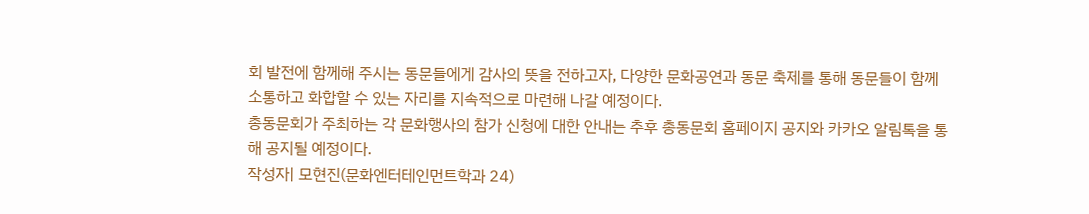회 발전에 함께해 주시는 동문들에게 감사의 뜻을 전하고자, 다양한 문화공연과 동문 축제를 통해 동문들이 함께 소통하고 화합할 수 있는 자리를 지속적으로 마련해 나갈 예정이다.
총동문회가 주최하는 각 문화행사의 참가 신청에 대한 안내는 추후 총동문회 홈페이지 공지와 카카오 알림톡을 통해 공지될 예정이다.
작성자| 모현진(문화엔터테인먼트학과 24)